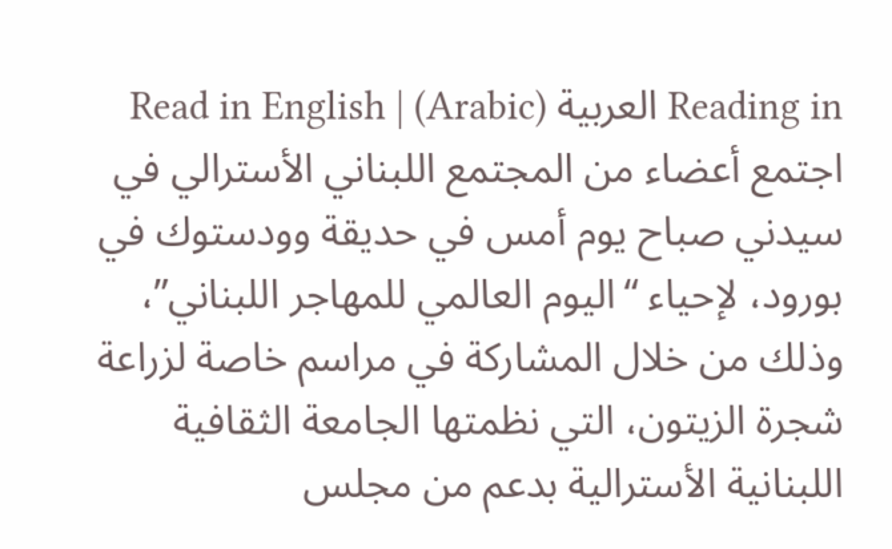Reading in العربية (Arabic) | Read in English
اجتمع أعضاء من المجتمع اللبناني الأسترالي في سيدني صباح يوم أمس في حديقة وودستوك في بورود، لإحياء “اليوم العالمي للمهاجر اللبناني”، وذلك من خلال المشاركة في مراسم خاصة لزراعة شجرة الزيتون، التي نظمتها الجامعة الثقافية اللبنانية الأسترالية بدعم من مجلس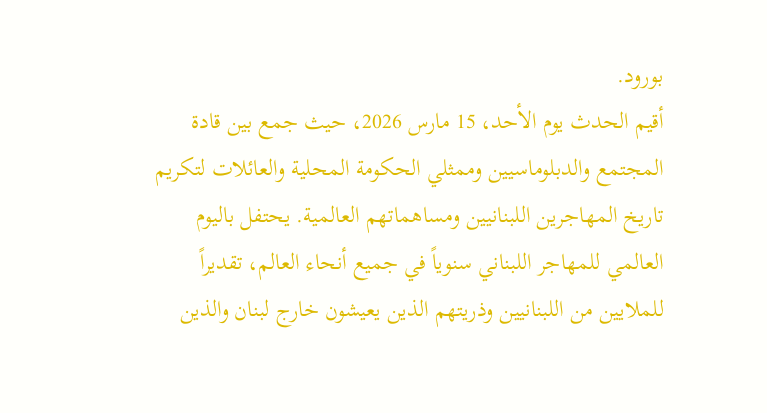بورود.
أقيم الحدث يوم الأحد، 15 مارس 2026، حيث جمع بين قادة المجتمع والدبلوماسيين وممثلي الحكومة المحلية والعائلات لتكريم تاريخ المهاجرين اللبنانيين ومساهماتهم العالمية. يحتفل باليوم العالمي للمهاجر اللبناني سنوياً في جميع أنحاء العالم، تقديراً للملايين من اللبنانيين وذريتهم الذين يعيشون خارج لبنان والذين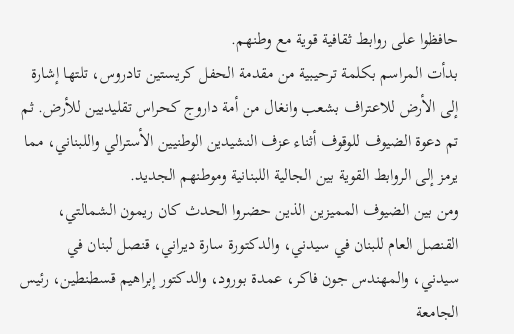حافظوا على روابط ثقافية قوية مع وطنهم.
بدأت المراسم بكلمة ترحيبية من مقدمة الحفل كريستين تادروس، تلتها إشارة إلى الأرض للاعتراف بشعب وانغال من أمة داروج كحراس تقليديين للأرض. ثم تم دعوة الضيوف للوقوف أثناء عزف النشيدين الوطنيين الأسترالي واللبناني، مما يرمز إلى الروابط القوية بين الجالية اللبنانية وموطنهم الجديد.
ومن بين الضيوف المميزين الذين حضروا الحدث كان ريمون الشمالتي، القنصل العام للبنان في سيدني، والدكتورة سارة ديراني، قنصل لبنان في سيدني، والمهندس جون فاكر، عمدة بورود، والدكتور إبراهيم قسطنطين، رئيس الجامعة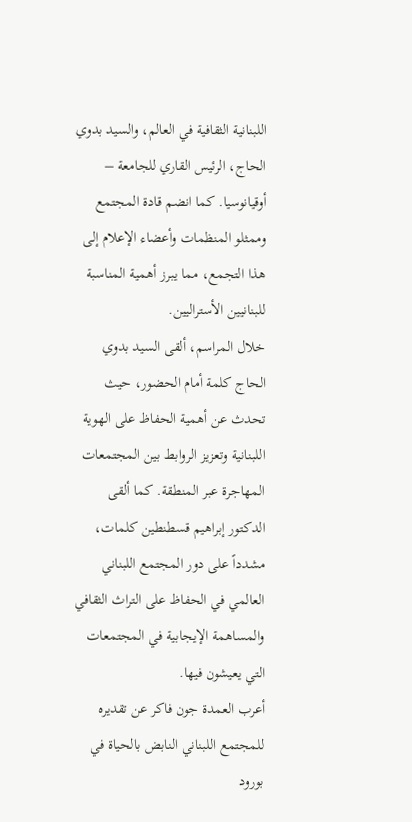اللبنانية الثقافية في العالم، والسيد بدوي الحاج، الرئيس القاري للجامعة – أوقيانوسيا. كما انضم قادة المجتمع وممثلو المنظمات وأعضاء الإعلام إلى هذا التجمع، مما يبرز أهمية المناسبة للبنانيين الأستراليين.
خلال المراسم، ألقى السيد بدوي الحاج كلمة أمام الحضور، حيث تحدث عن أهمية الحفاظ على الهوية اللبنانية وتعزيز الروابط بين المجتمعات المهاجرة عبر المنطقة. كما ألقى الدكتور إبراهيم قسطنطين كلمات، مشدداً على دور المجتمع اللبناني العالمي في الحفاظ على التراث الثقافي والمساهمة الإيجابية في المجتمعات التي يعيشون فيها.
أعرب العمدة جون فاكر عن تقديره للمجتمع اللبناني النابض بالحياة في بورود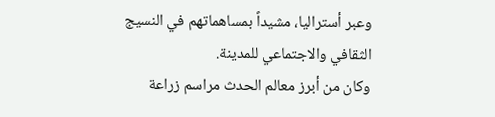وعبر أستراليا، مشيداً بمساهماتهم في النسيج الثقافي والاجتماعي للمدينة.
وكان من أبرز معالم الحدث مراسم زراعة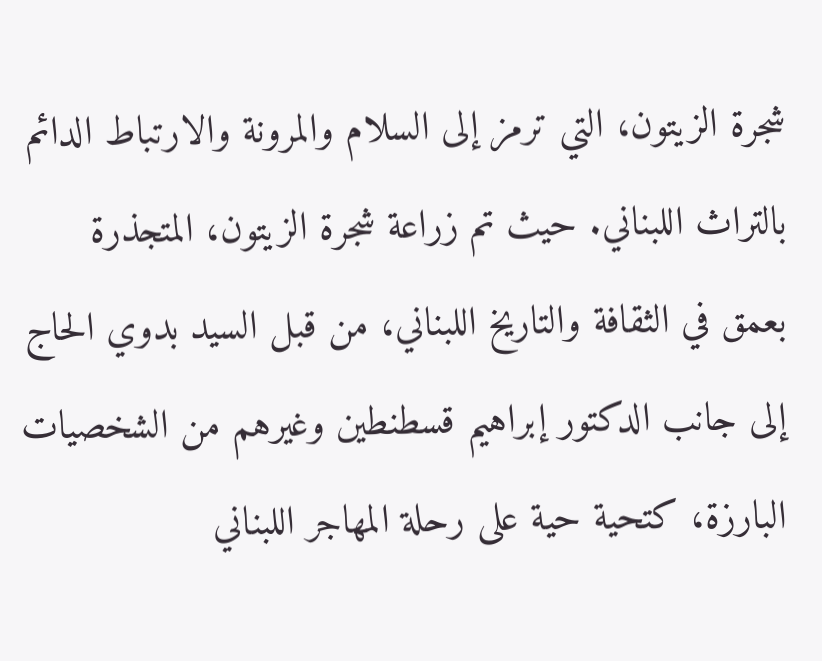شجرة الزيتون، التي ترمز إلى السلام والمرونة والارتباط الدائم بالتراث اللبناني. حيث تم زراعة شجرة الزيتون، المتجذرة بعمق في الثقافة والتاريخ اللبناني، من قبل السيد بدوي الحاج إلى جانب الدكتور إبراهيم قسطنطين وغيرهم من الشخصيات البارزة، كتحية حية على رحلة المهاجر اللبناني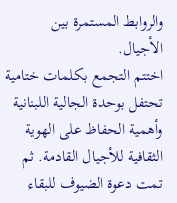والروابط المستمرة بين الأجيال.
اختتم التجمع بكلمات ختامية تحتفل بوحدة الجالية اللبنانية وأهمية الحفاظ على الهوية الثقافية للأجيال القادمة. ثم تمت دعوة الضيوف للبقاء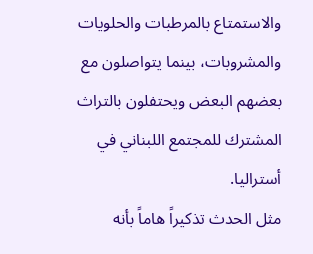والاستمتاع بالمرطبات والحلويات والمشروبات، بينما يتواصلون مع بعضهم البعض ويحتفلون بالتراث المشترك للمجتمع اللبناني في أستراليا.
مثل الحدث تذكيراً هاماً بأنه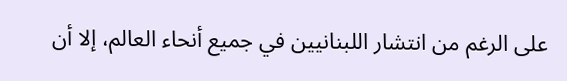على الرغم من انتشار اللبنانيين في جميع أنحاء العالم، إلا أن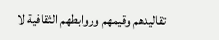تقاليدهم وقيمهم وروابطهم الثقافية لا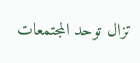تزال توحد المجتمعات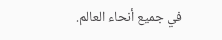في جميع أنحاء العالم.